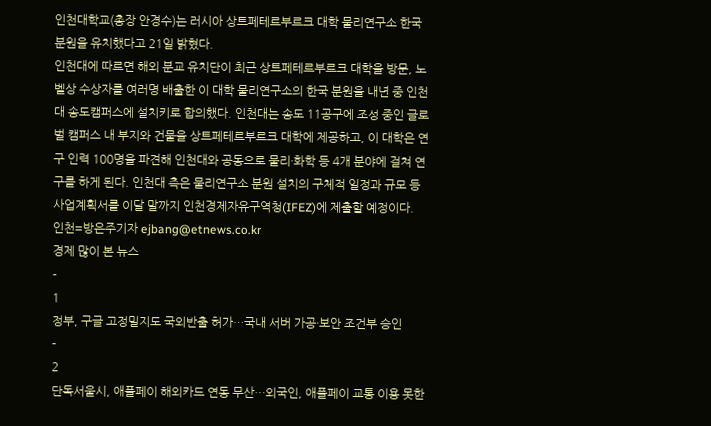인천대학교(총장 안경수)는 러시아 상트페테르부르크 대학 물리연구소 한국 분원을 유치했다고 21일 밝혔다.
인천대에 따르면 해외 분교 유치단이 최근 상트페테르부르크 대학을 방문, 노벨상 수상자를 여러명 배출한 이 대학 물리연구소의 한국 분원을 내년 중 인천대 송도캠퍼스에 설치키로 합의했다. 인천대는 송도 11공구에 조성 중인 글로벌 캠퍼스 내 부지와 건물을 상트페테르부르크 대학에 제공하고, 이 대학은 연구 인력 100명을 파견해 인천대와 공동으로 물리·화학 등 4개 분야에 걸쳐 연구를 하게 된다. 인천대 측은 물리연구소 분원 설치의 구체적 일정과 규모 등 사업계획서를 이달 말까지 인천경제자유구역청(IFEZ)에 제출할 예정이다.
인천=방은주기자 ejbang@etnews.co.kr
경제 많이 본 뉴스
-
1
정부, 구글 고정밀지도 국외반출 허가…국내 서버 가공·보안 조건부 승인
-
2
단독서울시, 애플페이 해외카드 연동 무산…외국인, 애플페이 교통 이용 못한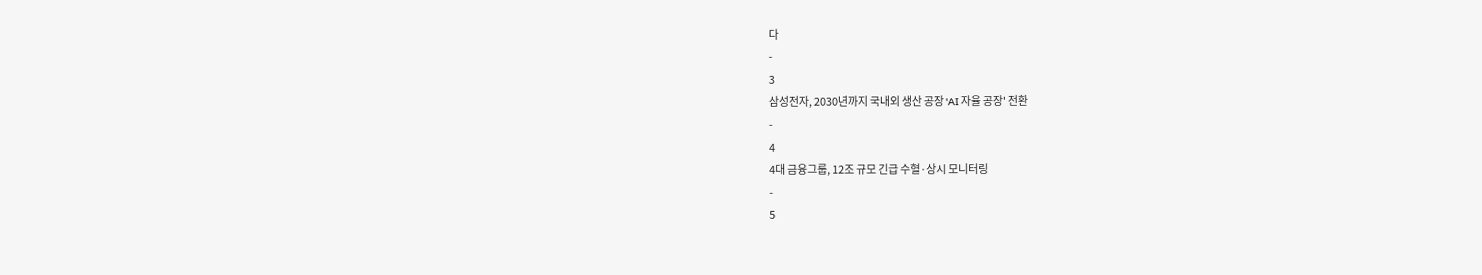다
-
3
삼성전자, 2030년까지 국내외 생산 공장 'AI 자율 공장' 전환
-
4
4대 금융그룹, 12조 규모 긴급 수혈·상시 모니터링
-
5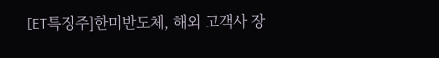[ET특징주]한미반도체, 해외 고객사 장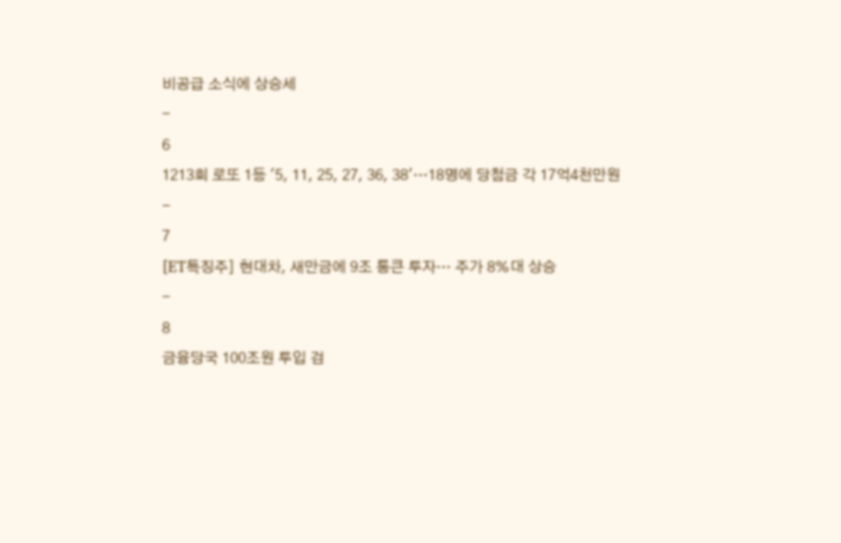비공급 소식에 상승세
-
6
1213회 로또 1등 '5, 11, 25, 27, 36, 38'…18명에 당첨금 각 17억4천만원
-
7
[ET특징주] 현대차, 새만금에 9조 통큰 투자… 주가 8%대 상승
-
8
금융당국 100조원 투입 검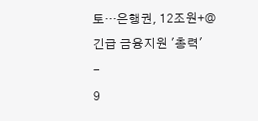토…은행권, 12조원+@ 긴급 금융지원 '총력'
-
9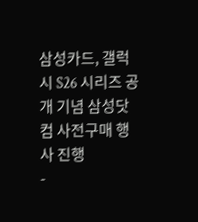삼성카드, 갤럭시 S26 시리즈 공개 기념 삼성닷컴 사전구매 행사 진행
-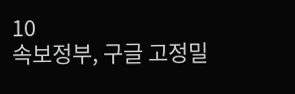10
속보정부, 구글 고정밀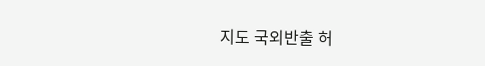지도 국외반출 허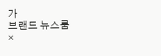가
브랜드 뉴스룸
×